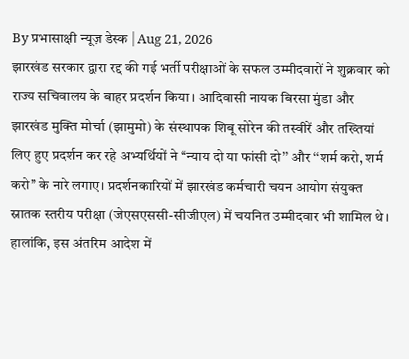By प्रभासाक्षी न्यूज़ डेस्क | Aug 21, 2026
झारखंड सरकार द्वारा रद्द की गई भर्ती परीक्षाओं के सफल उम्मीदवारों ने शुक्रवार को राज्य सचिवालय के बाहर प्रदर्शन किया। आदिवासी नायक बिरसा मुंडा और झारखंड मुक्ति मोर्चा (झामुमो) के संस्थापक शिबू सोरेन की तस्वीरें और तख्तियां लिए हुए प्रदर्शन कर रहे अभ्यर्थियों ने ‘‘न्याय दो या फांसी दो’’ और ‘‘शर्म करो, शर्म करो’’ के नारे लगाए। प्रदर्शनकारियों में झारखंड कर्मचारी चयन आयोग संयुक्त स्नातक स्तरीय परीक्षा (जेएसएससी-सीजीएल) में चयनित उम्मीदवार भी शामिल थे।
हालांकि, इस अंतरिम आदेश में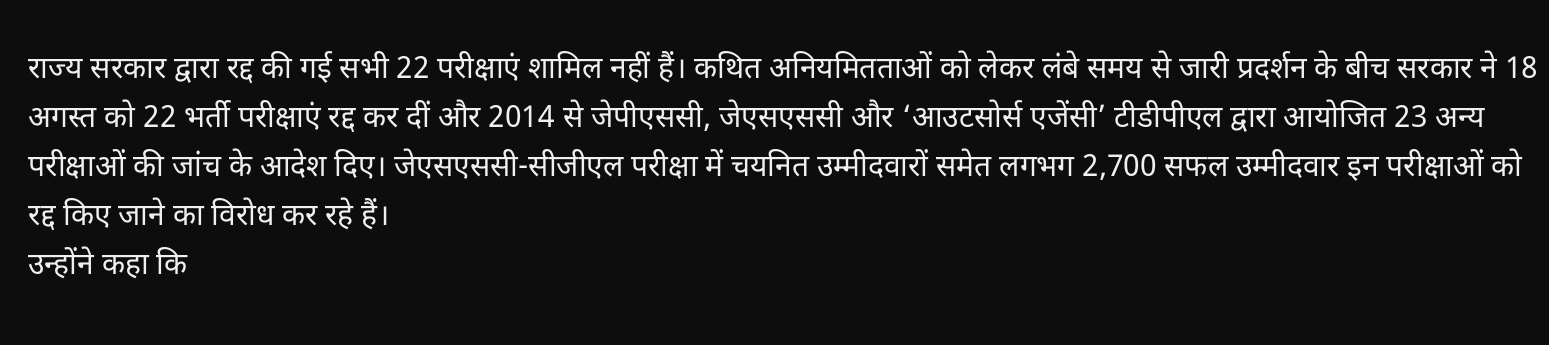राज्य सरकार द्वारा रद्द की गई सभी 22 परीक्षाएं शामिल नहीं हैं। कथित अनियमितताओं को लेकर लंबे समय से जारी प्रदर्शन के बीच सरकार ने 18 अगस्त को 22 भर्ती परीक्षाएं रद्द कर दीं और 2014 से जेपीएससी, जेएसएससी और ‘आउटसोर्स एजेंसी’ टीडीपीएल द्वारा आयोजित 23 अन्य परीक्षाओं की जांच के आदेश दिए। जेएसएससी-सीजीएल परीक्षा में चयनित उम्मीदवारों समेत लगभग 2,700 सफल उम्मीदवार इन परीक्षाओं को रद्द किए जाने का विरोध कर रहे हैं।
उन्होंने कहा कि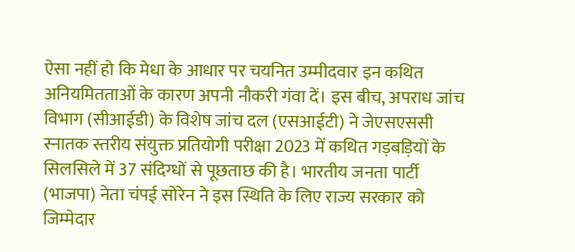ऐसा नहीं हो कि मेधा के आधार पर चयनित उम्मीदवार इन कथित अनियमितताओं के कारण अपनी नौकरी गंवा दें। इस बीच, अपराध जांच विभाग (सीआईडी) के विशेष जांच दल (एसआईटी) ने जेएसएससी स्नातक स्तरीय संयुक्त प्रतियोगी परीक्षा 2023 में कथित गड़बड़ियों के सिलसिले में 37 संदिग्धों से पूछताछ की है। भारतीय जनता पार्टी (भाजपा) नेता चंपई सोरेन ने इस स्थिति के लिए राज्य सरकार को जिम्मेदार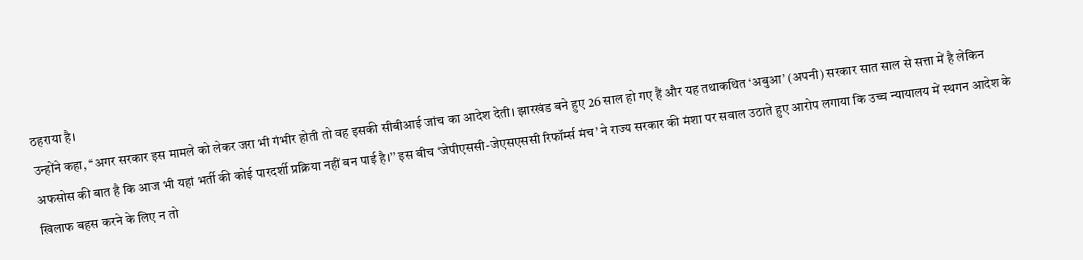ठहराया है।
उन्होंने कहा, ‘‘अगर सरकार इस मामले को लेकर जरा भी गंभीर होती तो वह इसकी सीबीआई जांच का आदेश देती। झारखंड बने हुए 26 साल हो गए हैं और यह तथाकथित ‘अबुआ’ (अपनी) सरकार सात साल से सत्ता में है लेकिन अफसोस की बात है कि आज भी यहां भर्ती की कोई पारदर्शी प्रक्रिया नहीं बन पाई है।’’ इस बीच ‘जेपीएससी-जेएसएससी रिफॉर्म्स मंच’ ने राज्य सरकार की मंशा पर सवाल उठाते हुए आरोप लगाया कि उच्च न्यायालय में स्थगन आदेश के खिलाफ बहस करने के लिए न तो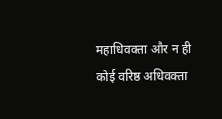महाधिवक्ता और न ही कोई वरिष्ठ अधिवक्ता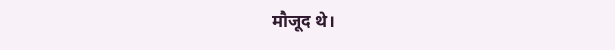मौजूद थे।